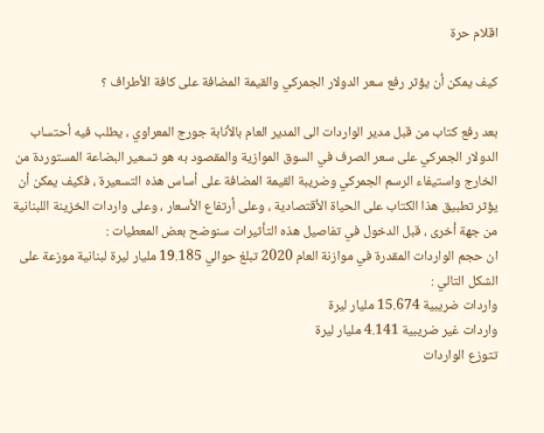اقلام حرة

كيف يمكن أن يؤثر رفع سعر الدولار الجمركي والقيمة المضافة على كافة الأطراف ؟

بعد رفع كتاب من قبل مدير الواردات الى المدير العام بالأنابة جورج المعراوي ، يطلب فيه أحتساب الدولار الجمركي على سعر الصرف في السوق الموازية والمقصود به هو تسعير البضاعة المستوردة من الخارج واستيفاء الرسم الجمركي وضريبة القيمة المضافة على أساس هذه التسعيرة ، فكيف يمكن أن يؤثر تطبيق هذا الكتاب على الحياة الأقتصادية ، وعلى أرتفاع الأسعار ، وعلى واردات الخزينة اللبنانية من جهة أخرى ، قبل الدخول في تفاصيل هذه التأثيرات سنوضح بعض المعطيات :
ان حجم الواردات المقدرة في موازنة العام 2020 تبلغ حوالي 19.185 مليار ليرة لبنانية موزعة على الشكل التالي :
واردات ضريبية 15.674 مليار ليرة
واردات غير ضريبية 4.141 مليار ليرة
تتوزع الواردات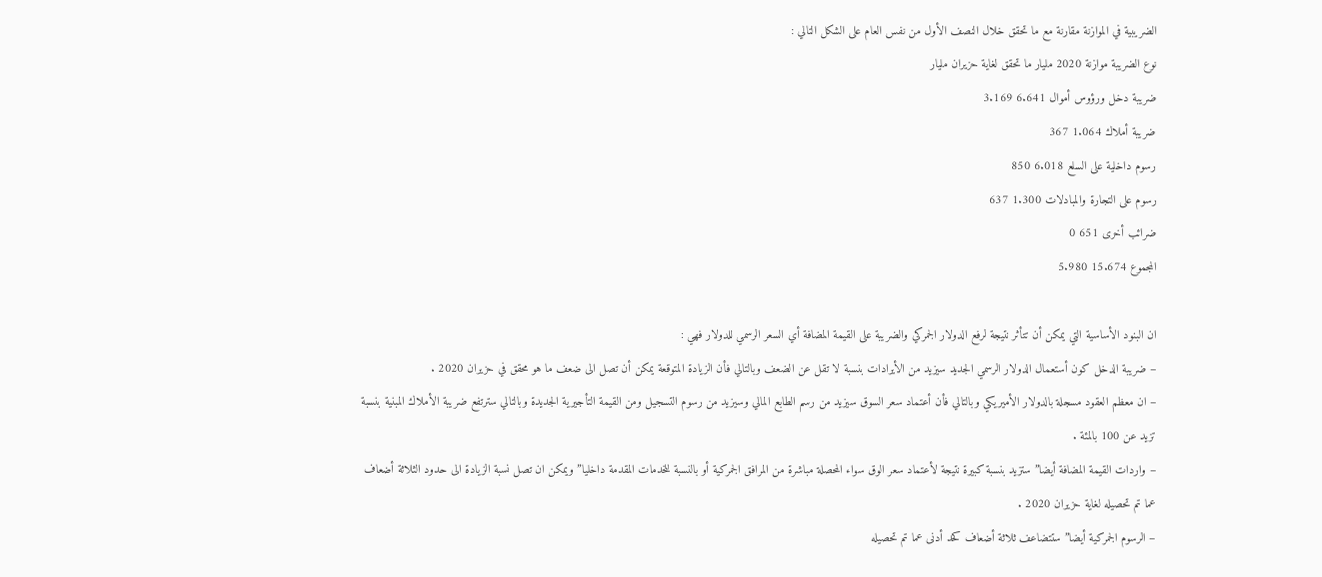الضريبية في الموازنة مقارنة مع ما تحقق خلال النصف الأول من نفس العام على الشكل التالي :
نوع الضريبة موازنة 2020 مليار ما تحقق لغاية حزيران مليار
ضريبة دخل ورؤوس أموال 6.641 3.169
ضريبة أملاك 1.064 367
رسوم داخلية على السلع 6.018 850
رسوم على التجارة والمبادلات 1.300 637
ضرائب أخرى 651 0
المجموع 15.674 5.980

ان البنود الأساسية التي يمكن أن تتأثر نتيجة لرفع الدولار الجمركي والضريبة على القيمة المضافة أي السعر الرسمي للدولار فهي :
– ضريبة الدخل كون أستعمال الدولار الرسمي الجديد سيزيد من الأيرادات بنسبة لا تقل عن الضعف وبالتالي فأن الزيادة المتوقعة يمكن أن تصل الى ضعف ما هو محقق في حزيران 2020 .
– ان معظم العقود مسجلة بالدولار الأميريكي وبالتالي فأن أعتماد سعر السوق سيزيد من رسم الطابع المالي وسيزيد من رسوم التسجيل ومن القيمة التأجيرية الجديدة وبالتالي سترتفع ضريبة الأملاك المبنية بنسبة تزيد عن 100 بالمئة .
– واردات القيمة المضافة أيضا” ستزيد بنسبة كبيرة نتيجة لأعتماد سعر الوق سواء المحصلة مباشرة من المرافق الجمركية أو بالنسبة للخدمات المقدمة داخليا” ويمكن ان تصل نسبة الزيادة الى حدود الثلاثة أضعاف عما تم تحصيله لغاية حزيران 2020 .
– الرسوم الجمركية أيضا” ستتضاعف ثلاثة أضعاف كحد أدنى عما تم تحصيله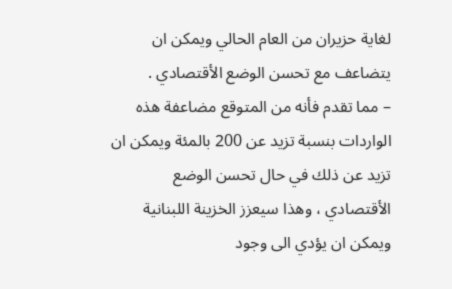لغاية حزيران من العام الحالي ويمكن ان يتضاعف مع تحسن الوضع الأقتصادي .
– مما تقدم فأنه من المتوقع مضاعفة هذه الواردات بنسبة تزيد عن 200 بالمئة ويمكن ان تزيد عن ذلك في حال تحسن الوضع الأقتصادي ، وهذا سيعزز الخزينة اللبنانية ويمكن ان يؤدي الى وجود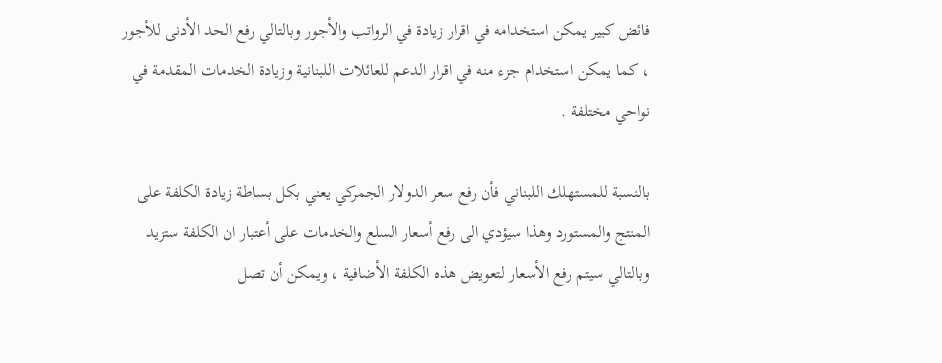فائض كبير يمكن استخدامه في اقرار زيادة في الرواتب والأجور وبالتالي رفع الحد الأدنى للأجور ، كما يمكن استخدام جزء منه في اقرار الدعم للعائلات اللبنانية وزيادة الخدمات المقدمة في نواحي مختلفة .

بالنسبة للمستهلك اللبناني فأن رفع سعر الدولار الجمركي يعني بكل بساطة زيادة الكلفة على المنتج والمستورد وهذا سيؤدي الى رفع أسعار السلع والخدمات على أعتبار ان الكلفة ستزيد وبالتالي سيتم رفع الأسعار لتعويض هذه الكلفة الأضافية ، ويمكن أن تصل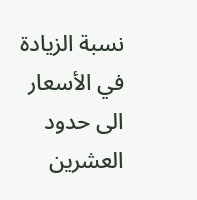نسبة الزيادة في الأسعار الى حدود العشرين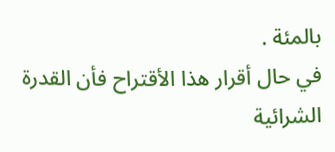بالمئة .
في حال أقرار هذا الأقتراح فأن القدرة الشرائية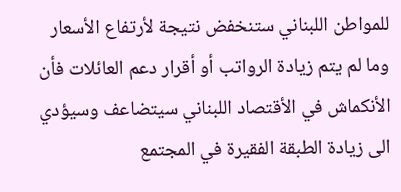للمواطن اللبناني ستنخفض نتيجة لأرتفاع الأسعار وما لم يتم زيادة الرواتب أو أقرار دعم العائلات فأن الأنكماش في الأقتصاد اللبناني سيتضاعف وسيؤدي الى زيادة الطبقة الفقيرة في المجتمع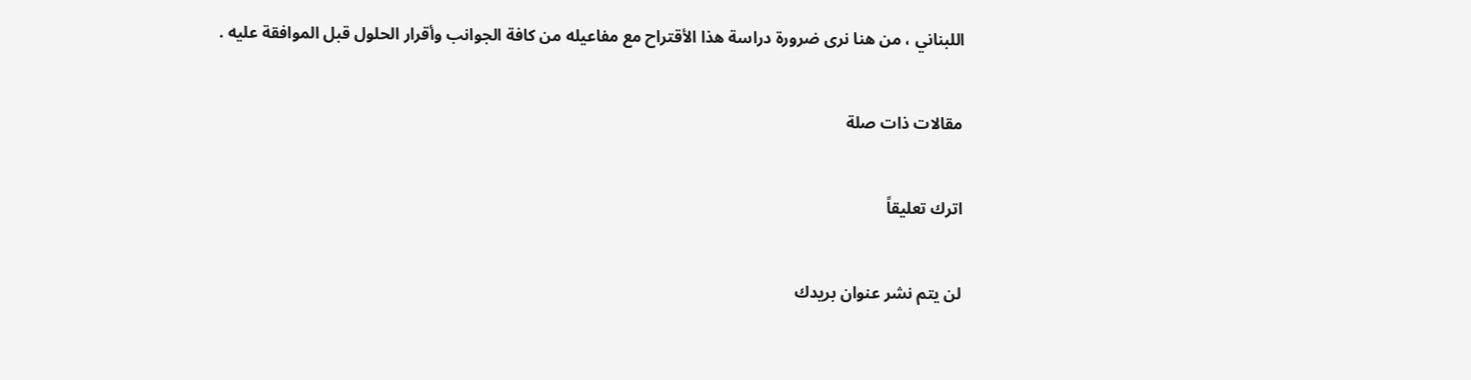اللبناني ، من هنا نرى ضرورة دراسة هذا الأقتراح مع مفاعيله من كافة الجوانب وأقرار الحلول قبل الموافقة عليه .

مقالات ذات صلة

اترك تعليقاً

لن يتم نشر عنوان بريدك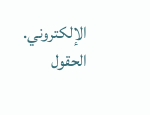الإلكتروني. الحقول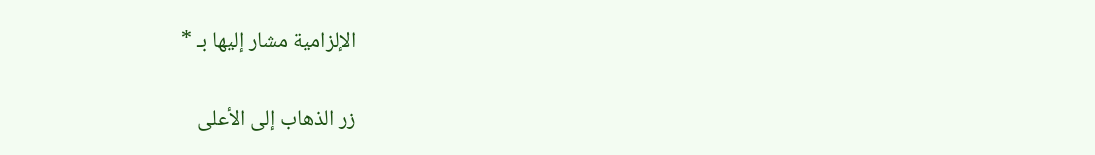الإلزامية مشار إليها بـ *

زر الذهاب إلى الأعلى